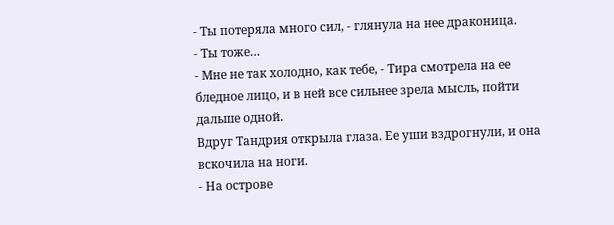- Ты потеряла много сил, - глянула на нее драконица.
- Ты тоже…
- Мне не так холодно, как тебе, - Тира смотрела на ее бледное лицо, и в ней все сильнее зрела мысль, пойти дальше одной.
Вдруг Тандрия открыла глаза. Ее уши вздрогнули, и она вскочила на ноги.
- На острове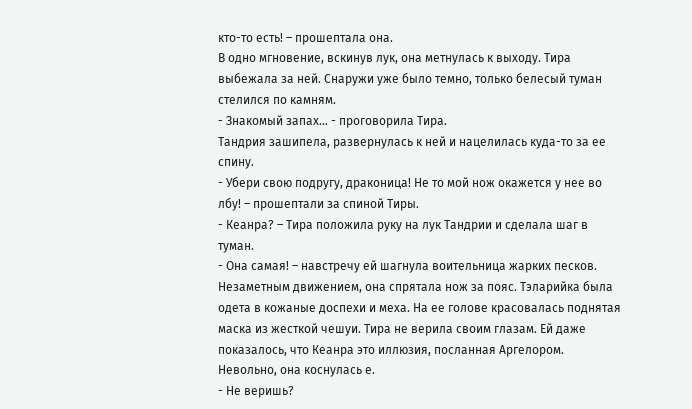кто-то есть! – прошептала она.
В одно мгновение, вскинув лук, она метнулась к выходу. Тира выбежала за ней. Снаружи уже было темно, только белесый туман стелился по камням.
- Знакомый запах… - проговорила Тира.
Тандрия зашипела, развернулась к ней и нацелилась куда-то за ее спину.
- Убери свою подругу, драконица! Не то мой нож окажется у нее во лбу! – прошептали за спиной Тиры.
- Кеанра? – Тира положила руку на лук Тандрии и сделала шаг в туман.
- Она самая! – навстречу ей шагнула воительница жарких песков.
Незаметным движением, она спрятала нож за пояс. Тэларийка была одета в кожаные доспехи и меха. На ее голове красовалась поднятая маска из жесткой чешуи. Тира не верила своим глазам. Ей даже показалось, что Кеанра это иллюзия, посланная Аргелором. Невольно, она коснулась е.
- Не веришь?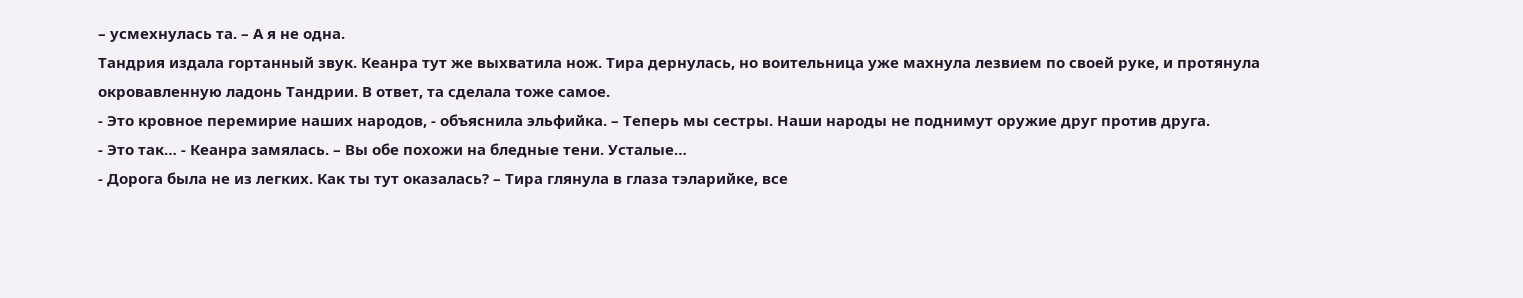– усмехнулась та. – А я не одна.
Тандрия издала гортанный звук. Кеанра тут же выхватила нож. Тира дернулась, но воительница уже махнула лезвием по своей руке, и протянула окровавленную ладонь Тандрии. В ответ, та сделала тоже самое.
- Это кровное перемирие наших народов, - объяснила эльфийка. – Теперь мы сестры. Наши народы не поднимут оружие друг против друга.
- Это так… - Кеанра замялась. – Вы обе похожи на бледные тени. Усталые…
- Дорога была не из легких. Как ты тут оказалась? – Тира глянула в глаза тэларийке, все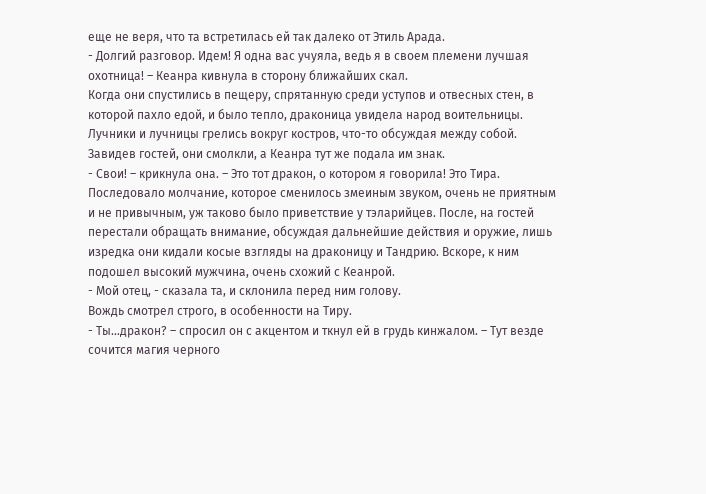еще не веря, что та встретилась ей так далеко от Этиль Арада.
- Долгий разговор. Идем! Я одна вас учуяла, ведь я в своем племени лучшая охотница! – Кеанра кивнула в сторону ближайших скал.
Когда они спустились в пещеру, спрятанную среди уступов и отвесных стен, в которой пахло едой, и было тепло, драконица увидела народ воительницы. Лучники и лучницы грелись вокруг костров, что-то обсуждая между собой. Завидев гостей, они смолкли, а Кеанра тут же подала им знак.
- Свои! – крикнула она. – Это тот дракон, о котором я говорила! Это Тира.
Последовало молчание, которое сменилось змеиным звуком, очень не приятным и не привычным, уж таково было приветствие у тэларийцев. После, на гостей перестали обращать внимание, обсуждая дальнейшие действия и оружие, лишь изредка они кидали косые взгляды на драконицу и Тандрию. Вскоре, к ним подошел высокий мужчина, очень схожий с Кеанрой.
- Мой отец, - сказала та, и склонила перед ним голову.
Вождь смотрел строго, в особенности на Тиру.
- Ты…дракон? – спросил он с акцентом и ткнул ей в грудь кинжалом. – Тут везде сочится магия черного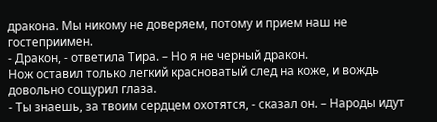дракона. Мы никому не доверяем, потому и прием наш не гостеприимен.
- Дракон, - ответила Тира. – Но я не черный дракон.
Нож оставил только легкий красноватый след на коже, и вождь довольно сощурил глаза.
- Ты знаешь, за твоим сердцем охотятся, - сказал он. – Народы идут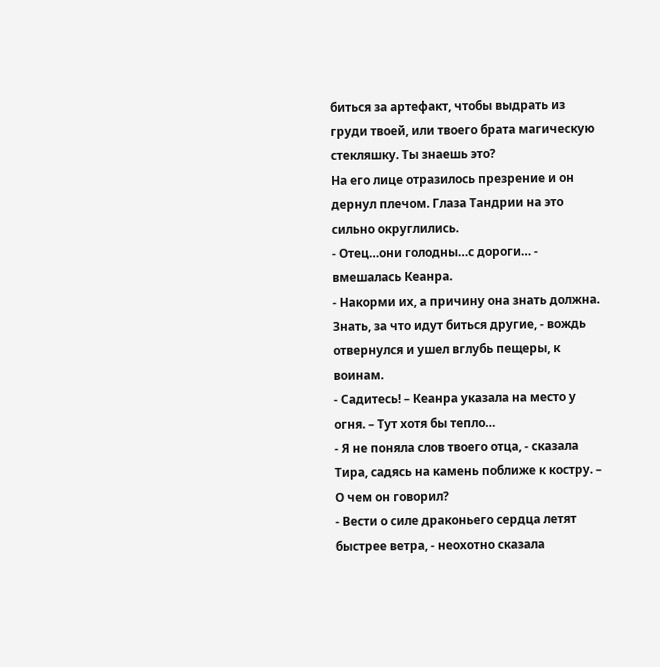биться за артефакт, чтобы выдрать из груди твоей, или твоего брата магическую стекляшку. Ты знаешь это?
На его лице отразилось презрение и он дернул плечом. Глаза Тандрии на это сильно округлились.
- Отец…они голодны…с дороги… - вмешалась Кеанра.
- Накорми их, а причину она знать должна. Знать, за что идут биться другие, - вождь отвернулся и ушел вглубь пещеры, к воинам.
- Садитесь! – Кеанра указала на место у огня. – Тут хотя бы тепло…
- Я не поняла слов твоего отца, - сказала Тира, садясь на камень поближе к костру. – О чем он говорил?
- Вести о силе драконьего сердца летят быстрее ветра, - неохотно сказала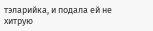тэларийка, и подала ей не хитрую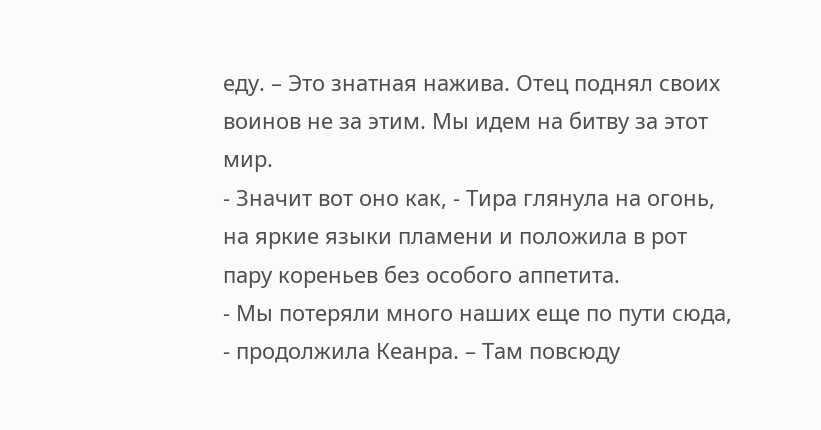еду. – Это знатная нажива. Отец поднял своих воинов не за этим. Мы идем на битву за этот мир.
- Значит вот оно как, - Тира глянула на огонь, на яркие языки пламени и положила в рот пару кореньев без особого аппетита.
- Мы потеряли много наших еще по пути сюда, - продолжила Кеанра. – Там повсюду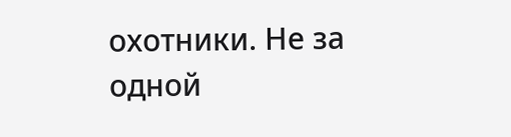охотники. Не за одной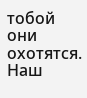тобой они охотятся. Наш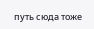путь сюда тоже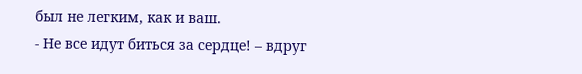был не легким, как и ваш.
- Не все идут биться за сердце! – вдруг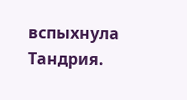вспыхнула Тандрия.